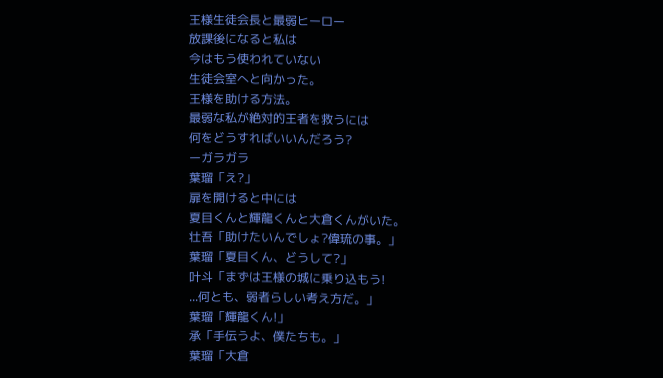王様生徒会長と最弱ヒーロー
放課後になると私は
今はもう使われていない
生徒会室へと向かった。
王様を助ける方法。
最弱な私が絶対的王者を救うには
何をどうすればいいんだろう?
ーガラガラ
葉瑠「え?」
扉を開けると中には
夏目くんと輝龍くんと大倉くんがいた。
壮吾「助けたいんでしょ?偉琉の事。」
葉瑠「夏目くん、どうして?」
叶斗「まずは王様の城に乗り込もう!
...何とも、弱者らしい考え方だ。」
葉瑠「輝龍くん!」
承「手伝うよ、僕たちも。」
葉瑠「大倉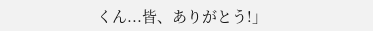くん...皆、ありがとう!」